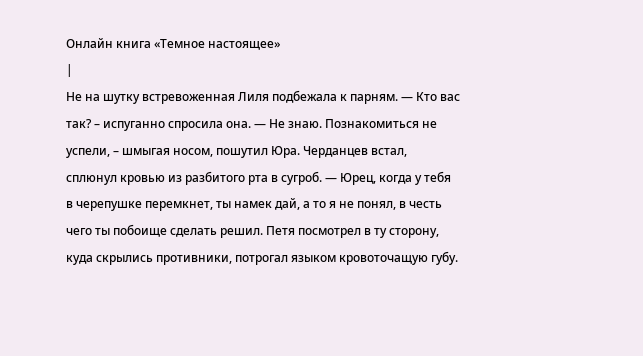Онлайн книга «Темное настоящее»
|
Не на шутку встревоженная Лиля подбежала к парням. — Кто вас так? – испуганно спросила она. — Не знаю. Познакомиться не успели, – шмыгая носом, пошутил Юра. Черданцев встал, сплюнул кровью из разбитого рта в сугроб. — Юрец, когда у тебя в черепушке перемкнет, ты намек дай, а то я не понял, в честь чего ты побоище сделать решил. Петя посмотрел в ту сторону, куда скрылись противники, потрогал языком кровоточащую губу.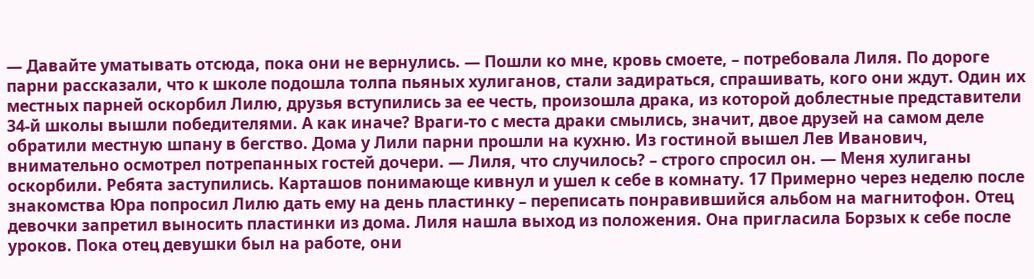— Давайте уматывать отсюда, пока они не вернулись. — Пошли ко мне, кровь смоете, – потребовала Лиля. По дороге парни рассказали, что к школе подошла толпа пьяных хулиганов, стали задираться, спрашивать, кого они ждут. Один их местных парней оскорбил Лилю, друзья вступились за ее честь, произошла драка, из которой доблестные представители 34-й школы вышли победителями. А как иначе? Враги-то с места драки смылись, значит, двое друзей на самом деле обратили местную шпану в бегство. Дома у Лили парни прошли на кухню. Из гостиной вышел Лев Иванович, внимательно осмотрел потрепанных гостей дочери. — Лиля, что случилось? – строго спросил он. — Меня хулиганы оскорбили. Ребята заступились. Карташов понимающе кивнул и ушел к себе в комнату. 17 Примерно через неделю после знакомства Юра попросил Лилю дать ему на день пластинку – переписать понравившийся альбом на магнитофон. Отец девочки запретил выносить пластинки из дома. Лиля нашла выход из положения. Она пригласила Борзых к себе после уроков. Пока отец девушки был на работе, они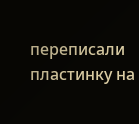переписали пластинку на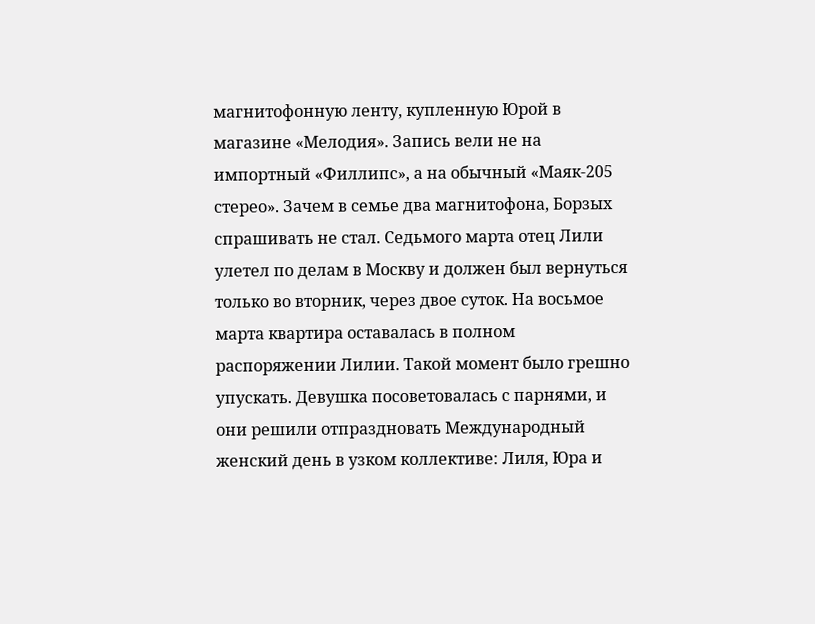магнитофонную ленту, купленную Юрой в магазине «Мелодия». Запись вели не на импортный «Филлипс», а на обычный «Маяк-205 стерео». Зачем в семье два магнитофона, Борзых спрашивать не стал. Седьмого марта отец Лили улетел по делам в Москву и должен был вернуться только во вторник, через двое суток. На восьмое марта квартира оставалась в полном распоряжении Лилии. Такой момент было грешно упускать. Девушка посоветовалась с парнями, и они решили отпраздновать Международный женский день в узком коллективе: Лиля, Юра и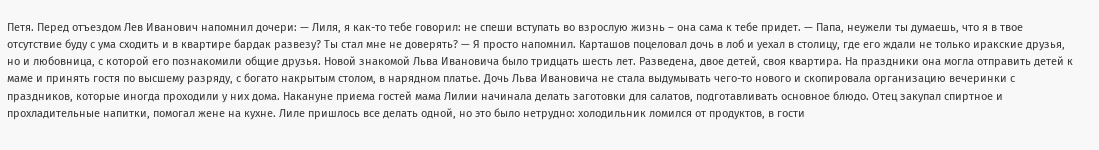Петя. Перед отъездом Лев Иванович напомнил дочери: — Лиля, я как-то тебе говорил: не спеши вступать во взрослую жизнь – она сама к тебе придет. — Папа, неужели ты думаешь, что я в твое отсутствие буду с ума сходить и в квартире бардак развезу? Ты стал мне не доверять? — Я просто напомнил. Карташов поцеловал дочь в лоб и уехал в столицу, где его ждали не только иракские друзья, но и любовница, с которой его познакомили общие друзья. Новой знакомой Льва Ивановича было тридцать шесть лет. Разведена, двое детей, своя квартира. На праздники она могла отправить детей к маме и принять гостя по высшему разряду, с богато накрытым столом, в нарядном платье. Дочь Льва Ивановича не стала выдумывать чего-то нового и скопировала организацию вечеринки с праздников, которые иногда проходили у них дома. Накануне приема гостей мама Лилии начинала делать заготовки для салатов, подготавливать основное блюдо. Отец закупал спиртное и прохладительные напитки, помогал жене на кухне. Лиле пришлось все делать одной, но это было нетрудно: холодильник ломился от продуктов, в гости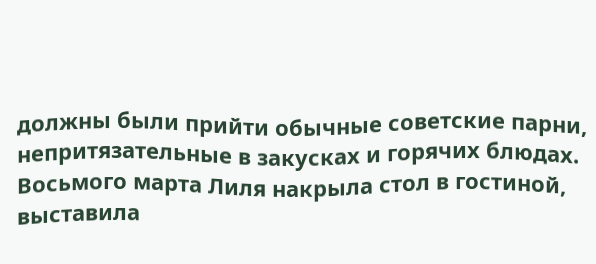должны были прийти обычные советские парни, непритязательные в закусках и горячих блюдах. Восьмого марта Лиля накрыла стол в гостиной, выставила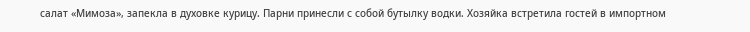салат «Мимоза», запекла в духовке курицу. Парни принесли с собой бутылку водки. Хозяйка встретила гостей в импортном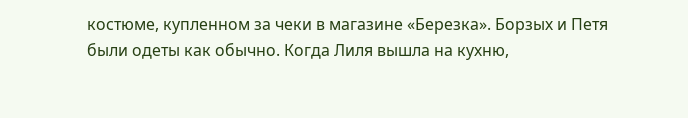костюме, купленном за чеки в магазине «Березка». Борзых и Петя были одеты как обычно. Когда Лиля вышла на кухню,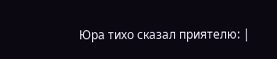Юра тихо сказал приятелю: |